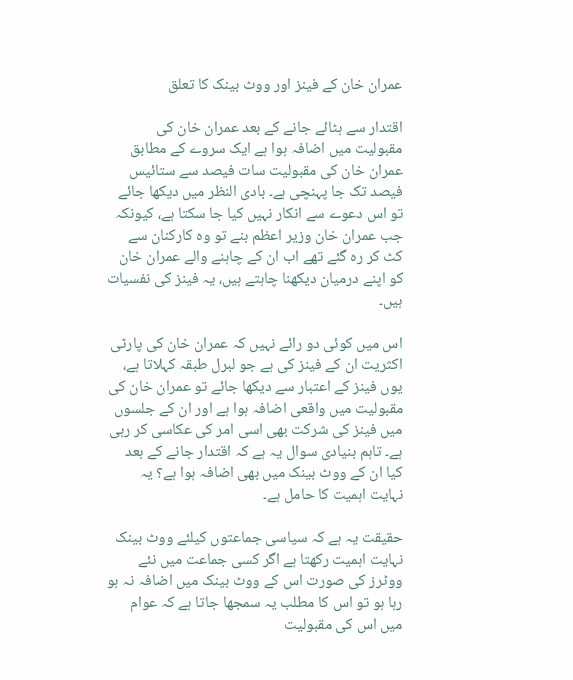عمران خان کے فینز اور ووٹ بینک کا تعلق

اقتدار سے ہٹائے جانے کے بعد عمران خان کی مقبولیت میں اضافہ ہوا ہے ایک سروے کے مطابق عمران خان کی مقبولیت سات فیصد سے ستائیس فیصد تک جا پہنچی ہے۔ بادی النظر میں دیکھا جائے تو اس دعوے سے انکار نہیں کیا جا سکتا ہے، کیونکہ جب عمران خان وزیر اعظم بنے تو وہ کارکنان سے کٹ کر رہ گئے تھے اب ان کے چاہنے والے عمران خان کو اپنے درمیان دیکھنا چاہتے ہیں، یہ فینز کی نفسیات ہیں۔

اس میں کوئی دو رائے نہیں کہ عمران خان کی پارٹی اکثریت ان کے فینز کی ہے جو لبرل طبقہ کہلاتا ہے، یوں فینز کے اعتبار سے دیکھا جائے تو عمران خان کی مقبولیت میں واقعی اضافہ ہوا ہے اور ان کے جلسوں میں فینز کی شرکت بھی اسی امر کی عکاسی کر رہی ہے۔ تاہم بنیادی سوال یہ ہے کہ اقتدار جانے کے بعد کیا ان کے ووٹ بینک میں بھی اضافہ ہوا ہے؟ یہ نہایت اہمیت کا حامل ہے۔

حقیقت یہ ہے کہ سیاسی جماعتوں کیلئے ووٹ بینک نہایت اہمیت رکھتا ہے اگر کسی جماعت میں نئے ووٹرز کی صورت اس کے ووٹ بینک میں اضافہ نہ ہو رہا ہو تو اس کا مطلب یہ سمجھا جاتا ہے کہ عوام میں اس کی مقبولیت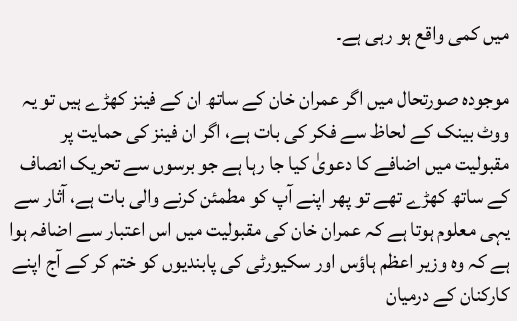میں کمی واقع ہو رہی ہے۔

موجودہ صورتحال میں اگر عمران خان کے ساتھ ان کے فینز کھڑے ہیں تو یہ ووٹ بینک کے لحاظ سے فکر کی بات ہے، اگر ان فینز کی حمایت پر مقبولیت میں اضافے کا دعویٰ کیا جا رہا ہے جو برسوں سے تحریک انصاف کے ساتھ کھڑے تھے تو پھر اپنے آپ کو مطمئن کرنے والی بات ہے، آثار سے یہی معلوم ہوتا ہے کہ عمران خان کی مقبولیت میں اس اعتبار سے اضافہ ہوا ہے کہ وہ وزیر اعظم ہاؤس اور سکیورٹی کی پابندیوں کو ختم کر کے آج اپنے کارکنان کے درمیان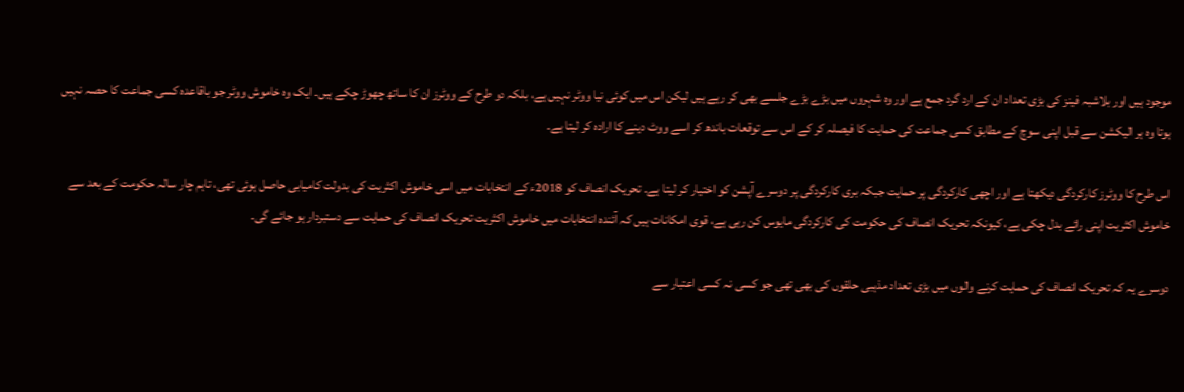موجود ہیں اور بلاشبہ فینز کی بڑی تعداد ان کے ارد گرد جمع ہے اور وہ شہروں میں بڑے بڑے جلسے بھی کر رہے ہیں لیکن اس میں کوئی نیا ووٹر نہیں ہے، بلکہ دو طرح کے ووٹرز ان کا ساتھ چھوڑ چکے ہیں۔ ایک وہ خاموش ووٹر جو باقاعدہ کسی جماعت کا حصہ نہیں ہوتا وہ ہر الیکشن سے قبل اپنی سوچ کے مطابق کسی جماعت کی حمایت کا فیصلہ کر کے اس سے توقعات باندھ کر اسے ووٹ دینے کا ارادہ کر لیتا ہے۔

اس طرح کا ووٹرز کارکردگی دیکھتا ہے اور اچھی کارکردگی پر حمایت جبکہ بری کارکردگی پر دوسرے آپشن کو اختیار کر لیتا ہے۔ تحریک انصاف کو 2018ء کے انتخابات میں اسی خاموش اکثریت کی بدولت کامیابی حاصل ہوئی تھی، تاہم چار سالہ حکومت کے بعد سے خاموش اکثریت اپنی رائے بدل چکی ہے، کیونکہ تحریک انصاف کی حکومت کی کارکردگی مایوس کن رہی ہے، قوی امکانات ہیں کہ آئندہ انتخابات میں خاموش اکثریت تحریک انصاف کی حمایت سے دستبردار ہو جائے گی۔

دوسرے یہ کہ تحریک انصاف کی حمایت کرنے والوں میں بڑی تعداد مذہبی حلقوں کی بھی تھی جو کسی نہ کسی اعتبار سے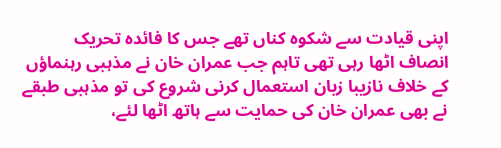اپنی قیادت سے شکوہ کناں تھے جس کا فائدہ تحریک انصاف اٹھا رہی تھی تاہم جب عمران خان نے مذہبی رہنماؤں کے خلاف نازیبا زبان استعمال کرنی شروع کی تو مذہبی طبقے نے بھی عمران خان کی حمایت سے ہاتھ اٹھا لئے،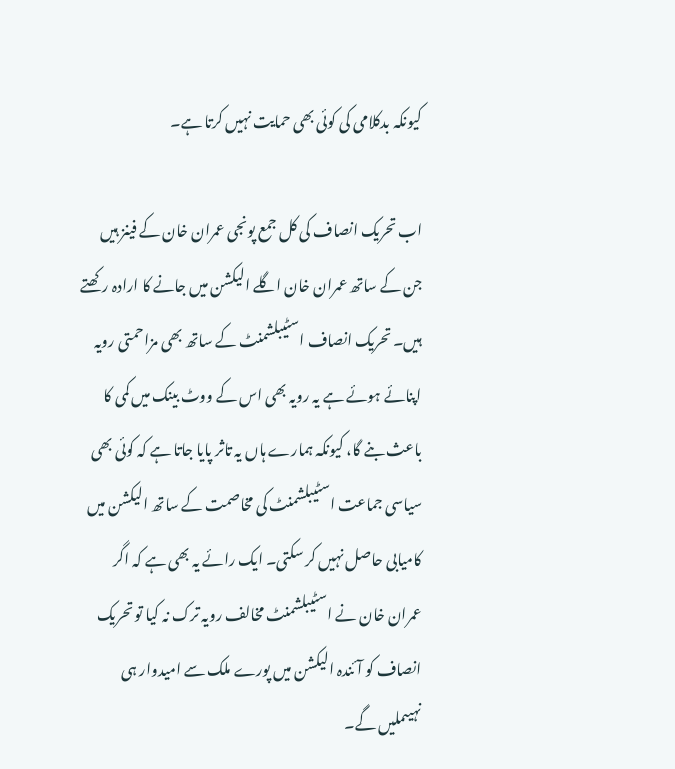کیونکہ بدکلامی کی کوئی بھی حمایت نہیں کرتا ہے۔

اب تحریک انصاف کی کل جمع پونجی عمران خان کے فینز ہیں جن کے ساتھ عمران خان اگلے الیکشن میں جانے کا ارادہ رکھتے ہیں۔ تحریک انصاف اسٹیبلشمنٹ کے ساتھ بھی مزاحمتی رویہ اپنائے ہوئے ہے یہ رویہ بھی اس کے ووٹ بینک میں کمی کا باعث بنے گا، کیونکہ ہمارے ہاں یہ تاثر پایا جاتا ہے کہ کوئی بھی سیاسی جماعت اسٹیبلشمنٹ کی مخاصمت کے ساتھ الیکشن میں کامیابی حاصل نہیں کر سکتی۔ ایک رائے یہ بھی ہے کہ اگر عمران خان نے اسٹیبلشمنٹ مخالف رویہ ترک نہ کیا تو تحریک انصاف کو آئندہ الیکشن میں پورے ملک سے امیدوار ہی نہیںملیں گے۔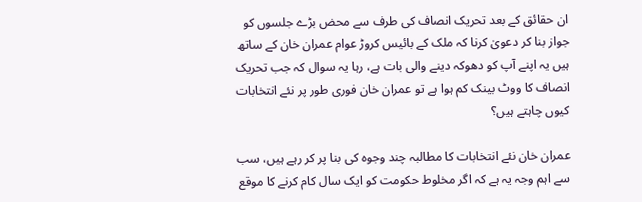ان حقائق کے بعد تحریک انصاف کی طرف سے محض بڑے جلسوں کو جواز بنا کر دعویٰ کرنا کہ ملک کے بائیس کروڑ عوام عمران خان کے ساتھ ہیں یہ اپنے آپ کو دھوکہ دینے والی بات ہے، رہا یہ سوال کہ جب تحریک انصاف کا ووٹ بینک کم ہوا ہے تو عمران خان فوری طور پر نئے انتخابات کیوں چاہتے ہیں؟

عمران خان نئے انتخابات کا مطالبہ چند وجوہ کی بنا پر کر رہے ہیں، سب سے اہم وجہ یہ ہے کہ اگر مخلوط حکومت کو ایک سال کام کرنے کا موقع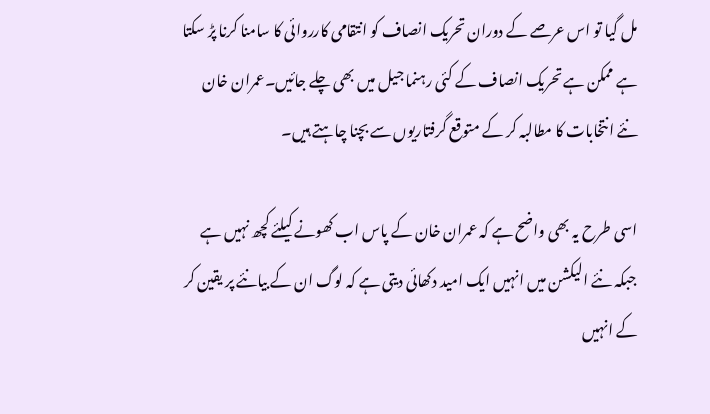مل گیا تو اس عرصے کے دوران تحریک انصاف کو انتقامی کارروائی کا سامنا کرنا پڑ سکتا ہے ممکن ہے تحریک انصاف کے کئی رہنما جیل میں بھی چلے جائیں۔عمران خان نئے انتخابات کا مطالبہ کر کے متوقع گرفتاریوں سے بچنا چاہتے ہیں۔

اسی طرح یہ بھی واضح ہے کہ عمران خان کے پاس اب کھونے کیلئے کچھ نہیں ہے جبکہ نئے الیکشن میں انہیں ایک امید دکھائی دیتی ہے کہ لوگ ان کے بیانئے پر یقین کر کے انہیں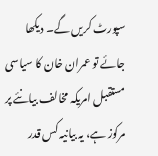سپورٹ کریں گے۔ دیکھا جائے تو عمران خان کا سیاسی مستقبل امریکہ مخالف بیانئے پر مرکوز ہے، یہ بیانیہ کس قدر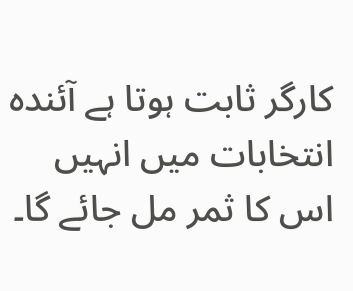کارگر ثابت ہوتا ہے آئندہ انتخابات میں انہیں اس کا ثمر مل جائے گا۔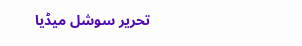تحریر سوشل میڈیا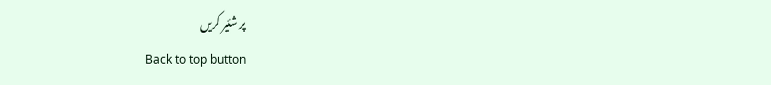پر شئیر کریں
Back to top button